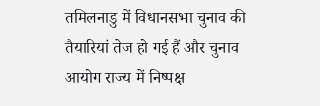तमिलनाडु में विधानसभा चुनाव की तैयारियां तेज हो गई हैं और चुनाव आयोग राज्य में निष्पक्ष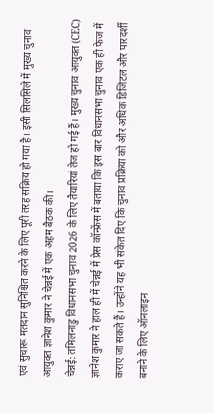एवं सुचारू मतदान सुनिश्चित करने के लिए पूरी तरह सक्रिय हो गया है। इसी सिलसिले में मुख्य चुनाव आयुक्त ज्ञानेश कुमार ने चेन्नई में एक अहम बैठक की।
चेन्नई: तमिलनाडु विधानसभा चुनाव 2026 के लिए तैयारियां तेज हो गई हैं। मुख्य चुनाव आयुक्त (CEC) ज्ञानेश कुमार ने हाल ही में चेन्नई में प्रेस कॉन्फ्रेंस में बताया कि इस बार विधानसभा चुनाव एक ही फेज में कराए जा सकते हैं। उन्होंने यह भी संकेत दिए कि चुनाव प्रक्रिया को और अधिक डिजिटल और पारदर्शी बनाने के लिए ऑनलाइन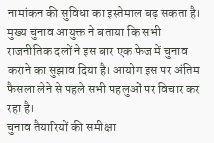नामांकन की सुविधा का इस्तेमाल बढ़ सकता है।
मुख्य चुनाव आयुक्त ने बताया कि सभी राजनीतिक दलों ने इस बार एक फेज में चुनाव कराने का सुझाव दिया है। आयोग इस पर अंतिम फैसला लेने से पहले सभी पहलुओं पर विचार कर रहा है।
चुनाव तैयारियों की समीक्षा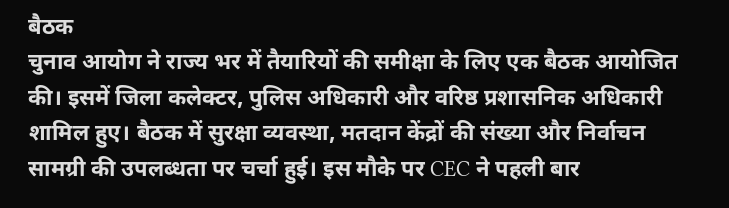बैठक
चुनाव आयोग ने राज्य भर में तैयारियों की समीक्षा के लिए एक बैठक आयोजित की। इसमें जिला कलेक्टर, पुलिस अधिकारी और वरिष्ठ प्रशासनिक अधिकारी शामिल हुए। बैठक में सुरक्षा व्यवस्था, मतदान केंद्रों की संख्या और निर्वाचन सामग्री की उपलब्धता पर चर्चा हुई। इस मौके पर CEC ने पहली बार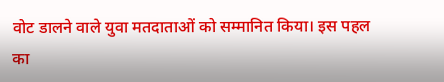वोट डालने वाले युवा मतदाताओं को सम्मानित किया। इस पहल का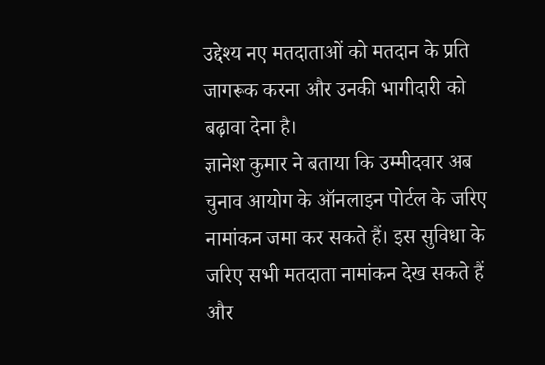उद्देश्य नए मतदाताओं को मतदान के प्रति जागरूक करना और उनकी भागीदारी को बढ़ावा देना है।
ज्ञानेश कुमार ने बताया कि उम्मीदवार अब चुनाव आयोग के ऑनलाइन पोर्टल के जरिए नामांकन जमा कर सकते हैं। इस सुविधा के जरिए सभी मतदाता नामांकन देख सकते हैं और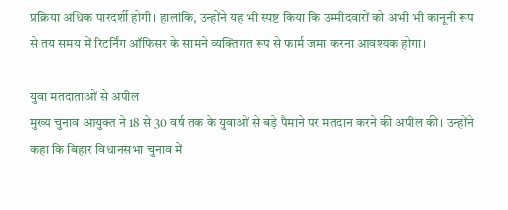प्रक्रिया अधिक पारदर्शी होगी। हालांकि, उन्होंने यह भी स्पष्ट किया कि उम्मीदवारों को अभी भी कानूनी रूप से तय समय में रिटर्निंग ऑफिसर के सामने व्यक्तिगत रूप से फार्म जमा करना आवश्यक होगा।

युवा मतदाताओं से अपील
मुख्य चुनाव आयुक्त ने 18 से 30 वर्ष तक के युवाओं से बड़े पैमाने पर मतदान करने की अपील की। उन्होंने कहा कि बिहार विधानसभा चुनाव में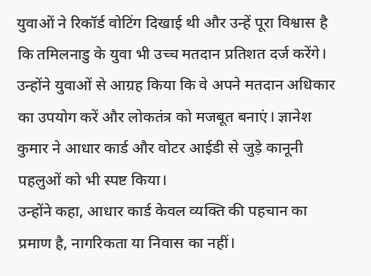युवाओं ने रिकॉर्ड वोटिंग दिखाई थी और उन्हें पूरा विश्वास है कि तमिलनाडु के युवा भी उच्च मतदान प्रतिशत दर्ज करेंगे। उन्होंने युवाओं से आग्रह किया कि वे अपने मतदान अधिकार का उपयोग करें और लोकतंत्र को मजबूत बनाएं। ज्ञानेश कुमार ने आधार कार्ड और वोटर आईडी से जुड़े कानूनी पहलुओं को भी स्पष्ट किया।
उन्होंने कहा, आधार कार्ड केवल व्यक्ति की पहचान का प्रमाण है, नागरिकता या निवास का नहीं।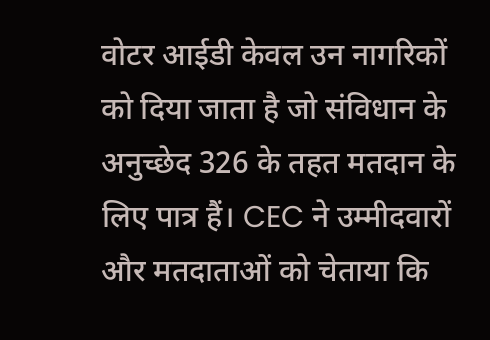वोटर आईडी केवल उन नागरिकों को दिया जाता है जो संविधान के अनुच्छेद 326 के तहत मतदान के लिए पात्र हैं। CEC ने उम्मीदवारों और मतदाताओं को चेताया कि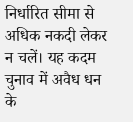निर्धारित सीमा से अधिक नकदी लेकर न चलें। यह कदम चुनाव में अवैध धन के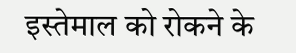इस्तेमाल को रोकने के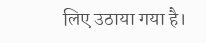लिए उठाया गया है।